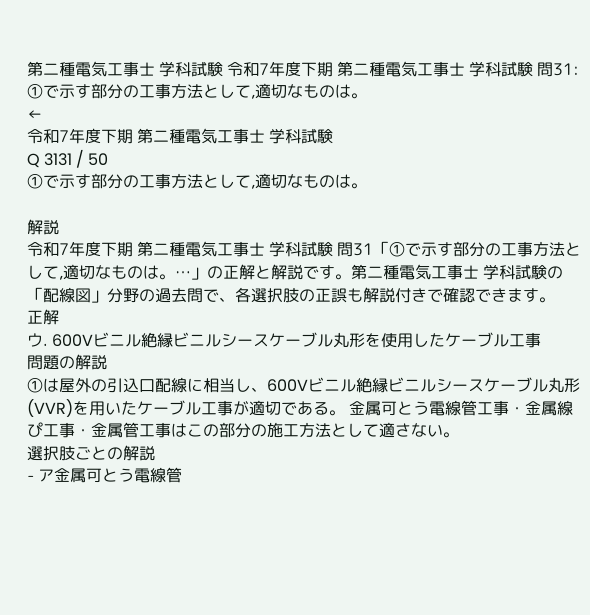第二種電気工事士 学科試験 令和7年度下期 第二種電気工事士 学科試験 問31: ①で示す部分の工事方法として,適切なものは。
←
令和7年度下期 第二種電気工事士 学科試験
Q 3131 / 50
①で示す部分の工事方法として,適切なものは。

解説
令和7年度下期 第二種電気工事士 学科試験 問31「①で示す部分の工事方法として,適切なものは。…」の正解と解説です。第二種電気工事士 学科試験の「配線図」分野の過去問で、各選択肢の正誤も解説付きで確認できます。
正解
ウ. 600Vビニル絶縁ビニルシースケーブル丸形を使用したケーブル工事
問題の解説
①は屋外の引込口配線に相当し、600Vビニル絶縁ビニルシースケーブル丸形(VVR)を用いたケーブル工事が適切である。 金属可とう電線管工事・金属線ぴ工事・金属管工事はこの部分の施工方法として適さない。
選択肢ごとの解説
- ア金属可とう電線管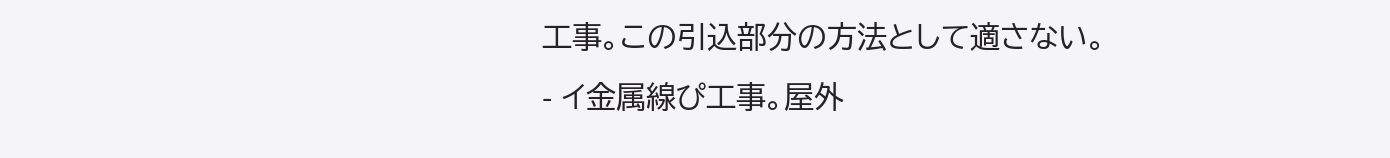工事。この引込部分の方法として適さない。
- イ金属線ぴ工事。屋外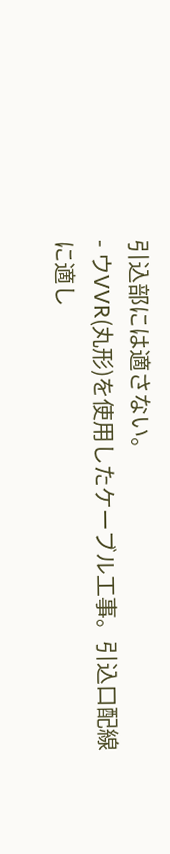引込部には適さない。
- ウVVR(丸形)を使用したケーブル工事。引込口配線に適し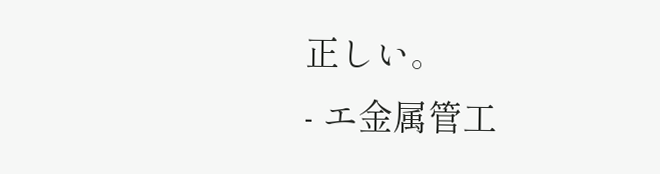正しい。
- エ金属管工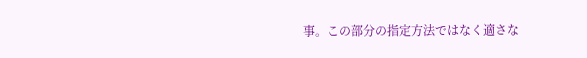事。この部分の指定方法ではなく適さな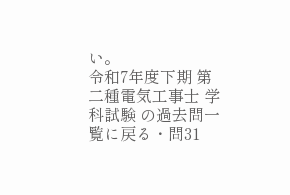い。
令和7年度下期 第二種電気工事士 学科試験 の過去問一覧に戻る・問31